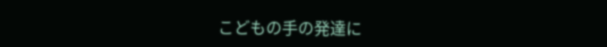こどもの手の発達に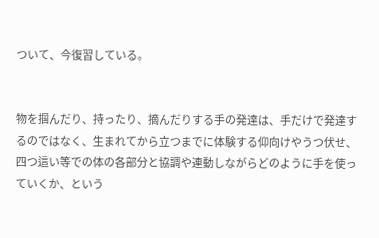ついて、今復習している。


物を掴んだり、持ったり、摘んだりする手の発達は、手だけで発達するのではなく、生まれてから立つまでに体験する仰向けやうつ伏せ、四つ這い等での体の各部分と協調や連動しながらどのように手を使っていくか、という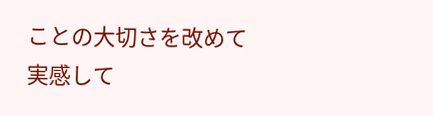ことの大切さを改めて実感して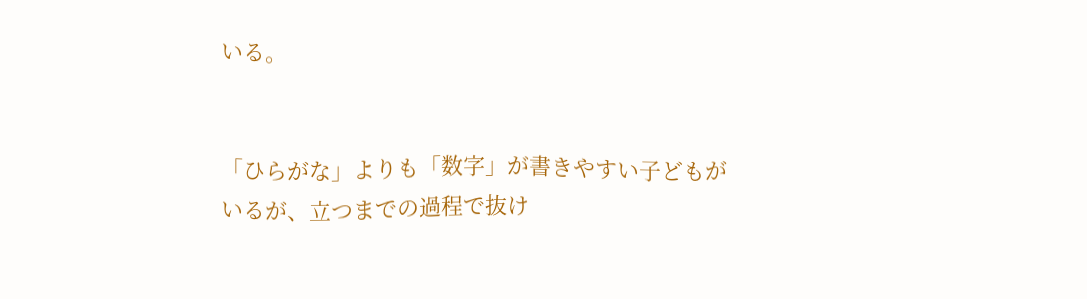いる。


「ひらがな」よりも「数字」が書きやすい子どもがいるが、立つまでの過程で抜け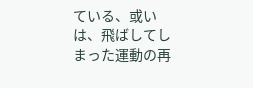ている、或いは、飛ばしてしまった運動の再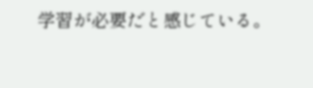学習が必要だと感じている。